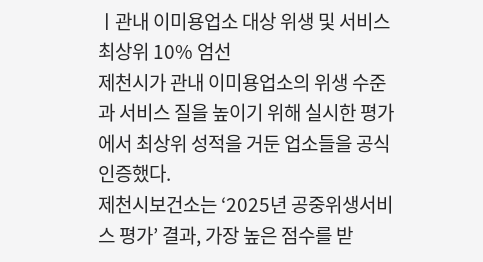ㅣ관내 이미용업소 대상 위생 및 서비스 최상위 10% 엄선
제천시가 관내 이미용업소의 위생 수준과 서비스 질을 높이기 위해 실시한 평가에서 최상위 성적을 거둔 업소들을 공식 인증했다.
제천시보건소는 ‘2025년 공중위생서비스 평가’ 결과, 가장 높은 점수를 받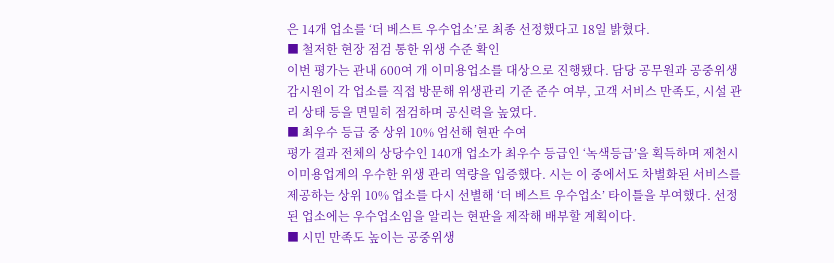은 14개 업소를 ‘더 베스트 우수업소’로 최종 선정했다고 18일 밝혔다.
■ 철저한 현장 점검 통한 위생 수준 확인
이번 평가는 관내 600여 개 이미용업소를 대상으로 진행됐다. 담당 공무원과 공중위생감시원이 각 업소를 직접 방문해 위생관리 기준 준수 여부, 고객 서비스 만족도, 시설 관리 상태 등을 면밀히 점검하며 공신력을 높였다.
■ 최우수 등급 중 상위 10% 엄선해 현판 수여
평가 결과 전체의 상당수인 140개 업소가 최우수 등급인 ‘녹색등급’을 획득하며 제천시 이미용업계의 우수한 위생 관리 역량을 입증했다. 시는 이 중에서도 차별화된 서비스를 제공하는 상위 10% 업소를 다시 선별해 ‘더 베스트 우수업소’ 타이틀을 부여했다. 선정된 업소에는 우수업소임을 알리는 현판을 제작해 배부할 계획이다.
■ 시민 만족도 높이는 공중위생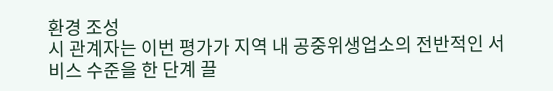환경 조성
시 관계자는 이번 평가가 지역 내 공중위생업소의 전반적인 서비스 수준을 한 단계 끌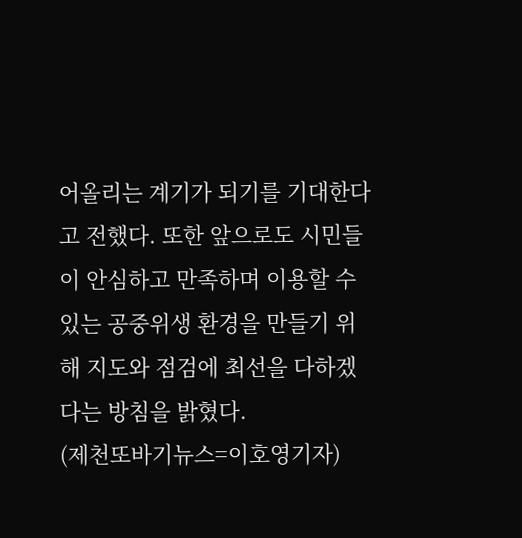어올리는 계기가 되기를 기대한다고 전했다. 또한 앞으로도 시민들이 안심하고 만족하며 이용할 수 있는 공중위생 환경을 만들기 위해 지도와 점검에 최선을 다하겠다는 방침을 밝혔다.
(제천또바기뉴스=이호영기자)